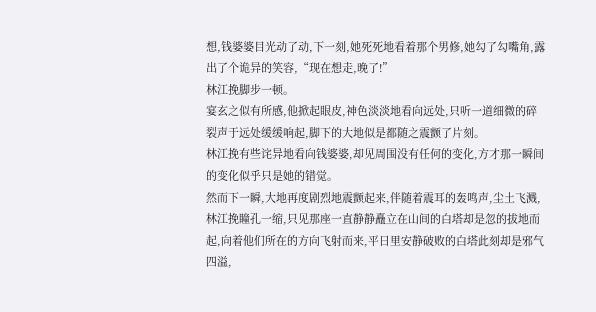想,钱婆婆目光动了动,下一刻,她死死地看着那个男修,她勾了勾嘴角,露出了个诡异的笑容,“现在想走,晚了!”
林江挽脚步一顿。
宴玄之似有所感,他掀起眼皮,神色淡淡地看向远处,只听一道细微的碎裂声于远处缓缓响起,脚下的大地似是都随之震颤了片刻。
林江挽有些诧异地看向钱婆婆,却见周围没有任何的变化,方才那一瞬间的变化似乎只是她的错觉。
然而下一瞬,大地再度剧烈地震颤起来,伴随着震耳的轰鸣声,尘土飞溅,林江挽瞳孔一缩,只见那座一直静静矗立在山间的白塔却是忽的拔地而起,向着他们所在的方向飞射而来,平日里安静破败的白塔此刻却是邪气四溢,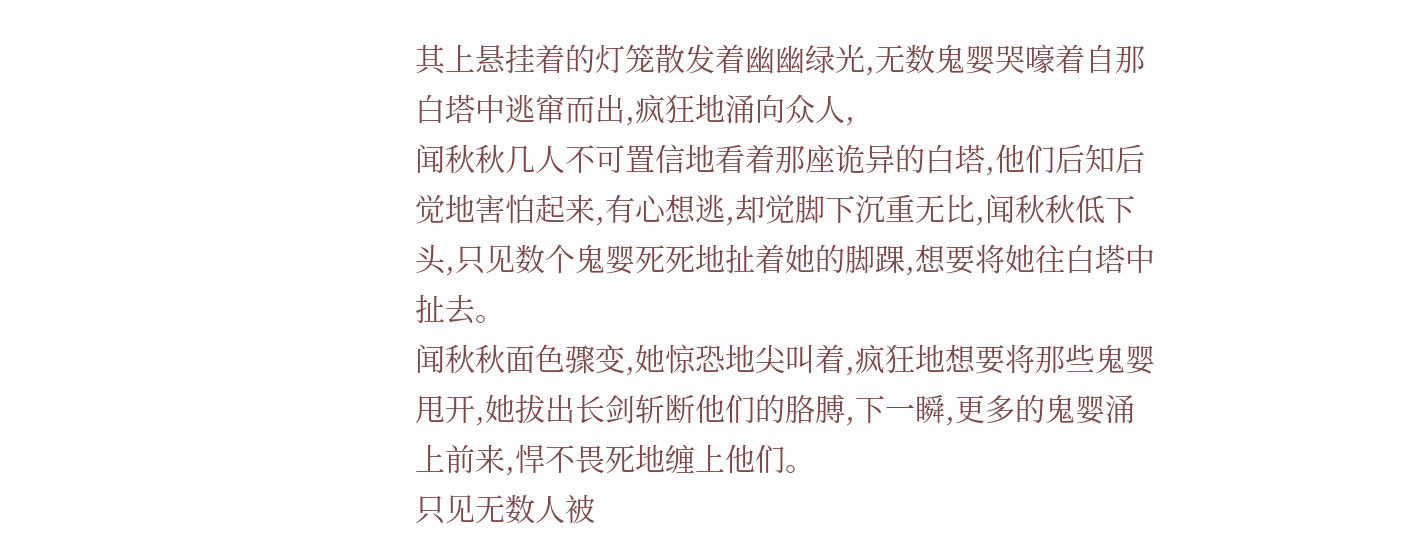其上悬挂着的灯笼散发着幽幽绿光,无数鬼婴哭嚎着自那白塔中逃窜而出,疯狂地涌向众人,
闻秋秋几人不可置信地看着那座诡异的白塔,他们后知后觉地害怕起来,有心想逃,却觉脚下沉重无比,闻秋秋低下头,只见数个鬼婴死死地扯着她的脚踝,想要将她往白塔中扯去。
闻秋秋面色骤变,她惊恐地尖叫着,疯狂地想要将那些鬼婴甩开,她拔出长剑斩断他们的胳膊,下一瞬,更多的鬼婴涌上前来,悍不畏死地缠上他们。
只见无数人被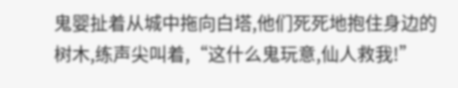鬼婴扯着从城中拖向白塔,他们死死地抱住身边的树木,练声尖叫着,“这什么鬼玩意,仙人救我!”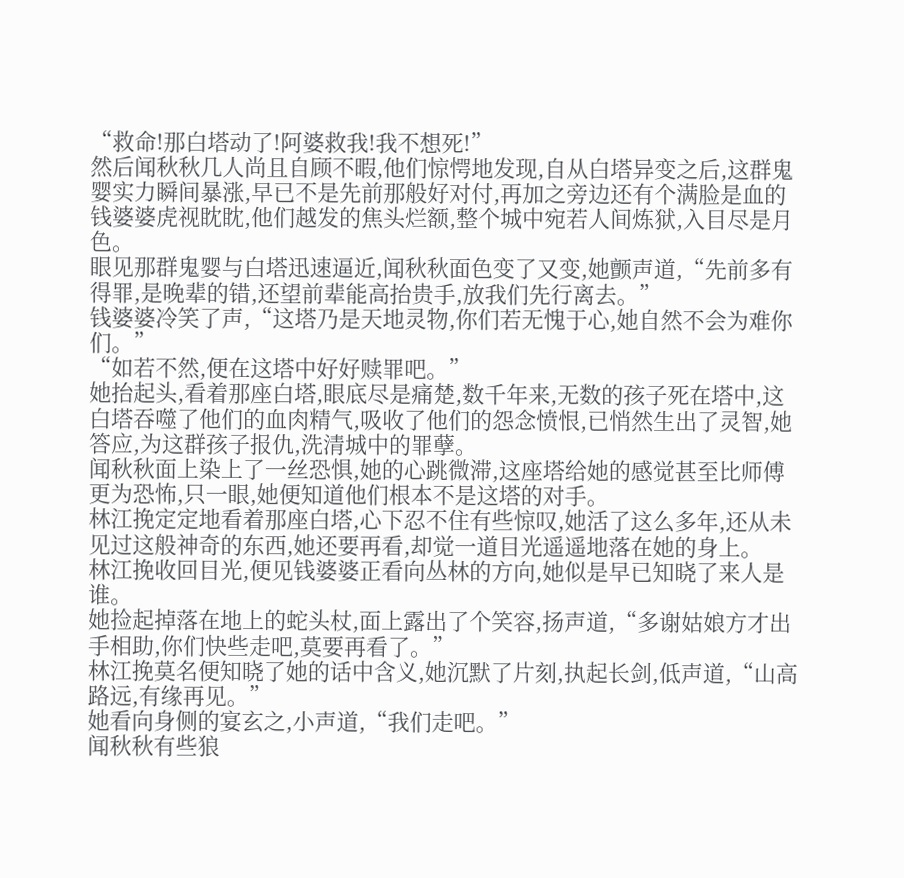“救命!那白塔动了!阿婆救我!我不想死!”
然后闻秋秋几人尚且自顾不暇,他们惊愕地发现,自从白塔异变之后,这群鬼婴实力瞬间暴涨,早已不是先前那般好对付,再加之旁边还有个满脸是血的钱婆婆虎视眈眈,他们越发的焦头烂额,整个城中宛若人间炼狱,入目尽是月色。
眼见那群鬼婴与白塔迅速逼近,闻秋秋面色变了又变,她颤声道,“先前多有得罪,是晚辈的错,还望前辈能高抬贵手,放我们先行离去。”
钱婆婆冷笑了声,“这塔乃是天地灵物,你们若无愧于心,她自然不会为难你们。”
“如若不然,便在这塔中好好赎罪吧。”
她抬起头,看着那座白塔,眼底尽是痛楚,数千年来,无数的孩子死在塔中,这白塔吞噬了他们的血肉精气,吸收了他们的怨念愤恨,已悄然生出了灵智,她答应,为这群孩子报仇,洗清城中的罪孽。
闻秋秋面上染上了一丝恐惧,她的心跳微滞,这座塔给她的感觉甚至比师傅更为恐怖,只一眼,她便知道他们根本不是这塔的对手。
林江挽定定地看着那座白塔,心下忍不住有些惊叹,她活了这么多年,还从未见过这般神奇的东西,她还要再看,却觉一道目光遥遥地落在她的身上。
林江挽收回目光,便见钱婆婆正看向丛林的方向,她似是早已知晓了来人是谁。
她捡起掉落在地上的蛇头杖,面上露出了个笑容,扬声道,“多谢姑娘方才出手相助,你们快些走吧,莫要再看了。”
林江挽莫名便知晓了她的话中含义,她沉默了片刻,执起长剑,低声道,“山高路远,有缘再见。”
她看向身侧的宴玄之,小声道,“我们走吧。”
闻秋秋有些狼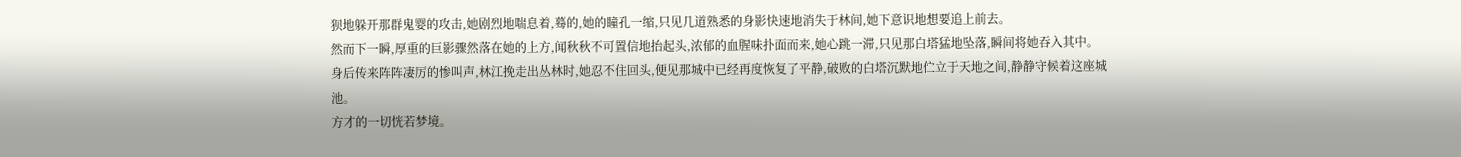狈地躲开那群鬼婴的攻击,她剧烈地喘息着,蓦的,她的瞳孔一缩,只见几道熟悉的身影快速地消失于林间,她下意识地想要追上前去。
然而下一瞬,厚重的巨影骤然落在她的上方,闻秋秋不可置信地抬起头,浓郁的血腥味扑面而来,她心跳一滞,只见那白塔猛地坠落,瞬间将她吞入其中。
身后传来阵阵凄厉的惨叫声,林江挽走出丛林时,她忍不住回头,便见那城中已经再度恢复了平静,破败的白塔沉默地伫立于天地之间,静静守候着这座城池。
方才的一切恍若梦境。